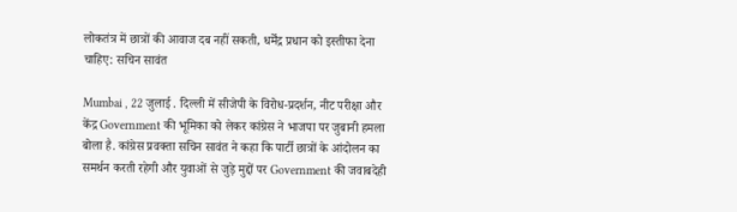लोकतंत्र में छात्रों की आवाज दब नहीं सकती, धर्मेंद्र प्रधान को इस्तीफा देना चाहिए: सचिन सावंत

Mumbai , 22 जुलाई . दिल्ली में सीजेपी के विरोध-प्रदर्शन, नीट परीक्षा और केंद्र Government की भूमिका को लेकर कांग्रेस ने भाजपा पर जुबानी हमला बोला है. कांग्रेस प्रवक्ता सचिन सावंत ने कहा कि पार्टी छात्रों के आंदोलन का समर्थन करती रहेगी और युवाओं से जुड़े मुद्दों पर Government की जवाबदेही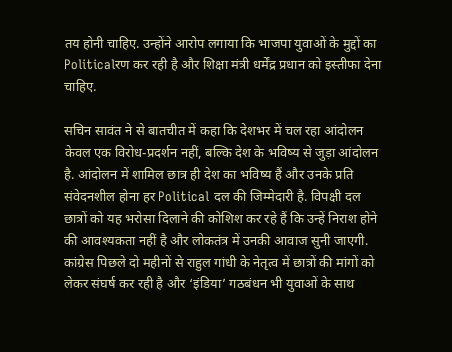तय होनी चाहिए. उन्होंने आरोप लगाया कि भाजपा युवाओं के मुद्दों का Politicalरण कर रही है और शिक्षा मंत्री धर्मेंद्र प्रधान को इस्तीफा देना चाहिए.

सचिन सावंत ने से बातचीत में कहा कि देशभर में चल रहा आंदोलन केवल एक विरोध-प्रदर्शन नहीं, बल्कि देश के भविष्य से जुड़ा आंदोलन है. आंदोलन में शामिल छात्र ही देश का भविष्य हैं और उनके प्रति संवेदनशील होना हर Political दल की जिम्मेदारी है. विपक्षी दल छात्रों को यह भरोसा दिलाने की कोशिश कर रहे हैं कि उन्हें निराश होने की आवश्यकता नहीं है और लोकतंत्र में उनकी आवाज सुनी जाएगी. कांग्रेस पिछले दो महीनों से राहुल गांधी के नेतृत्व में छात्रों की मांगों को लेकर संघर्ष कर रही है और ‘इंडिया’ गठबंधन भी युवाओं के साथ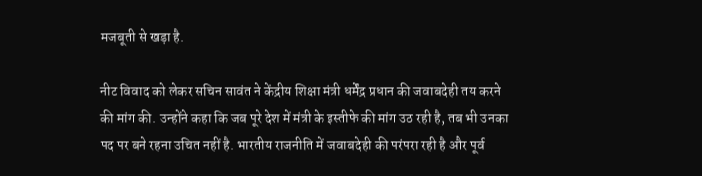मजबूती से खड़ा है.

नीट विवाद को लेकर सचिन सावंत ने केंद्रीय शिक्षा मंत्री धर्मेंद्र प्रधान की जवाबदेही तय करने की मांग की. उन्होंने कहा कि जब पूरे देश में मंत्री के इस्तीफे की मांग उठ रही है, तब भी उनका पद पर बने रहना उचित नहीं है. भारतीय राजनीति में जवाबदेही की परंपरा रही है और पूर्व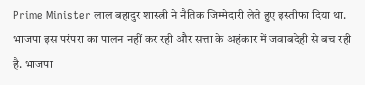Prime Minister लाल बहादुर शास्त्री ने नैतिक जिम्मेदारी लेते हुए इस्तीफा दिया था. भाजपा इस परंपरा का पालन नहीं कर रही और सत्ता के अहंकार में जवाबदेही से बच रही है. भाजपा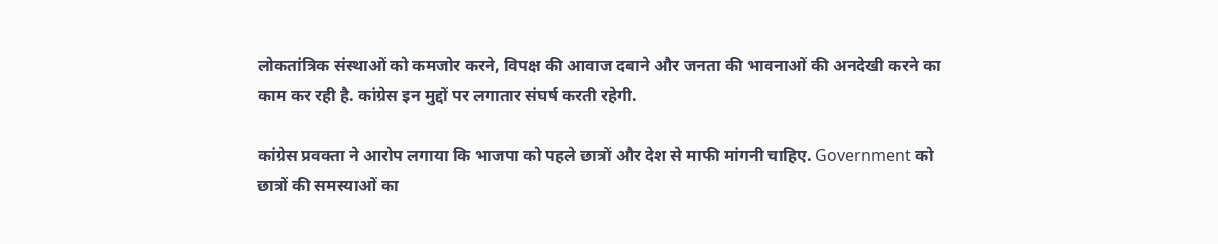लोकतांत्रिक संस्थाओं को कमजोर करने, विपक्ष की आवाज दबाने और जनता की भावनाओं की अनदेखी करने का काम कर रही है. कांग्रेस इन मुद्दों पर लगातार संघर्ष करती रहेगी.

कांग्रेस प्रवक्ता ने आरोप लगाया कि भाजपा को पहले छात्रों और देश से माफी मांगनी चाहिए. Government को छात्रों की समस्याओं का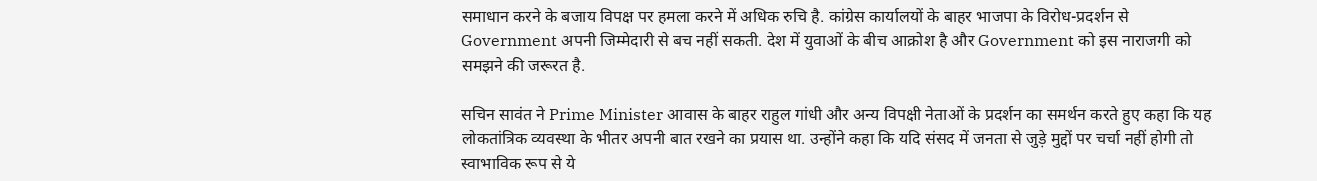समाधान करने के बजाय विपक्ष पर हमला करने में अधिक रुचि है. कांग्रेस कार्यालयों के बाहर भाजपा के विरोध-प्रदर्शन से Government अपनी जिम्मेदारी से बच नहीं सकती. देश में युवाओं के बीच आक्रोश है और Government को इस नाराजगी को समझने की जरूरत है.

सचिन सावंत ने Prime Minister आवास के बाहर राहुल गांधी और अन्य विपक्षी नेताओं के प्रदर्शन का समर्थन करते हुए कहा कि यह लोकतांत्रिक व्यवस्था के भीतर अपनी बात रखने का प्रयास था. उन्होंने कहा कि यदि संसद में जनता से जुड़े मुद्दों पर चर्चा नहीं होगी तो स्वाभाविक रूप से ये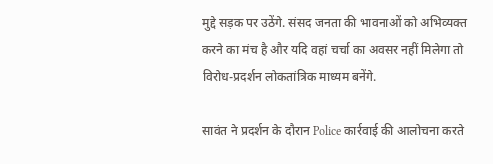मुद्दे सड़क पर उठेंगे. संसद जनता की भावनाओं को अभिव्यक्त करने का मंच है और यदि वहां चर्चा का अवसर नहीं मिलेगा तो विरोध-प्रदर्शन लोकतांत्रिक माध्यम बनेंगे.

सावंत ने प्रदर्शन के दौरान Police कार्रवाई की आलोचना करते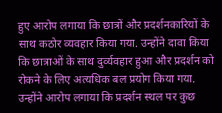हुए आरोप लगाया कि छात्रों और प्रदर्शनकारियों के साथ कठोर व्यवहार किया गया. उन्होंने दावा किया कि छात्राओं के साथ दुर्व्यवहार हुआ और प्रदर्शन को रोकने के लिए अत्यधिक बल प्रयोग किया गया. उन्होंने आरोप लगाया कि प्रदर्शन स्थल पर कुछ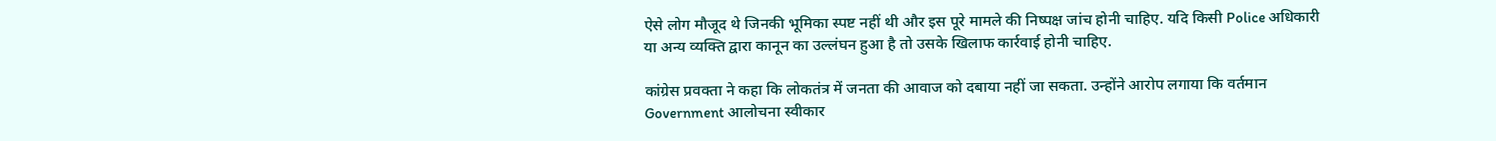ऐसे लोग मौजूद थे जिनकी भूमिका स्पष्ट नहीं थी और इस पूरे मामले की निष्पक्ष जांच होनी चाहिए. यदि किसी Police अधिकारी या अन्य व्यक्ति द्वारा कानून का उल्लंघन हुआ है तो उसके खिलाफ कार्रवाई होनी चाहिए.

कांग्रेस प्रवक्ता ने कहा कि लोकतंत्र में जनता की आवाज को दबाया नहीं जा सकता. उन्होंने आरोप लगाया कि वर्तमान Government आलोचना स्वीकार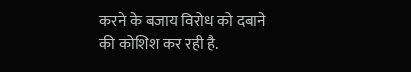करने के बजाय विरोध को दबाने की कोशिश कर रही है.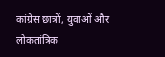कांग्रेस छात्रों, युवाओं और लोकतांत्रिक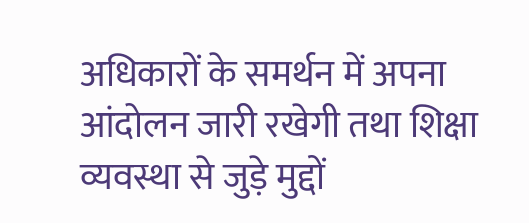अधिकारों के समर्थन में अपना आंदोलन जारी रखेगी तथा शिक्षा व्यवस्था से जुड़े मुद्दों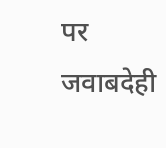पर जवाबदेही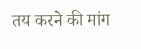तय करने की मांग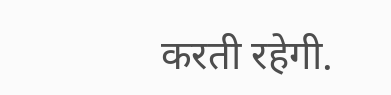करती रहेगी.